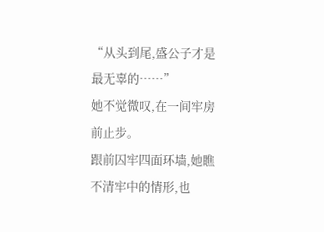“从头到尾,盛公子才是最无辜的……”
她不觉微叹,在一间牢房前止步。
跟前囚牢四面环墙,她瞧不清牢中的情形,也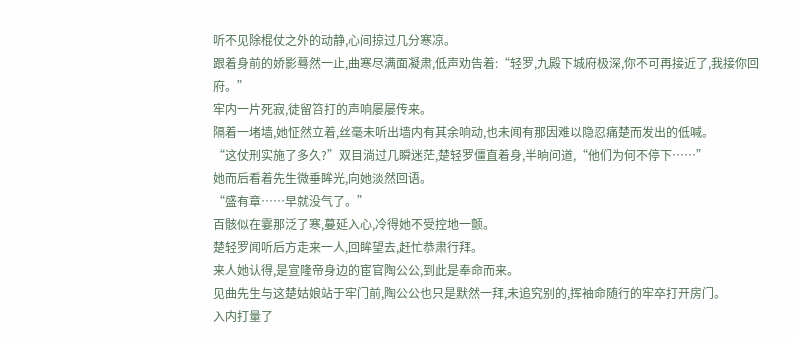听不见除棍仗之外的动静,心间掠过几分寒凉。
跟着身前的娇影蓦然一止,曲寒尽满面凝肃,低声劝告着:“轻罗,九殿下城府极深,你不可再接近了,我接你回府。”
牢内一片死寂,徒留笞打的声响屡屡传来。
隔着一堵墙,她怔然立着,丝毫未听出墙内有其余响动,也未闻有那因难以隐忍痛楚而发出的低喊。
“这仗刑实施了多久?”双目淌过几瞬迷茫,楚轻罗僵直着身,半晌问道,“他们为何不停下……”
她而后看着先生微垂眸光,向她淡然回语。
“盛有章……早就没气了。”
百骸似在霎那泛了寒,蔓延入心,冷得她不受控地一颤。
楚轻罗闻听后方走来一人,回眸望去,赶忙恭肃行拜。
来人她认得,是宣隆帝身边的宦官陶公公,到此是奉命而来。
见曲先生与这楚姑娘站于牢门前,陶公公也只是默然一拜,未追究别的,挥袖命随行的牢卒打开房门。
入内打量了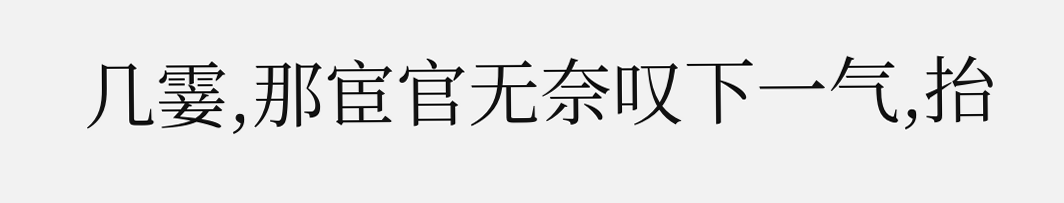几霎,那宦官无奈叹下一气,抬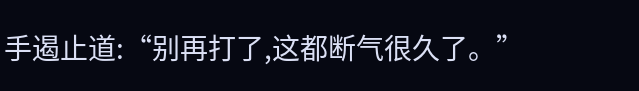手遏止道:“别再打了,这都断气很久了。”